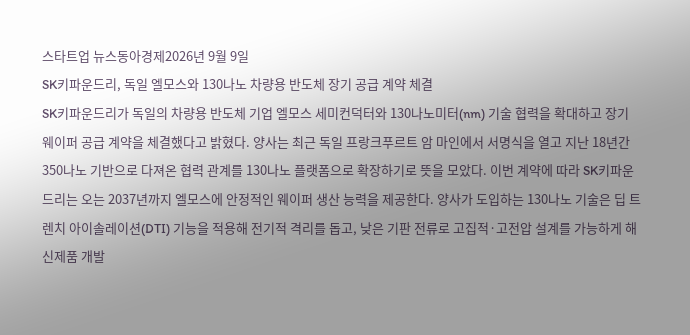스타트업 뉴스동아경제2026년 9월 9일
SK키파운드리, 독일 엘모스와 130나노 차량용 반도체 장기 공급 계약 체결
SK키파운드리가 독일의 차량용 반도체 기업 엘모스 세미컨덕터와 130나노미터(nm) 기술 협력을 확대하고 장기 웨이퍼 공급 계약을 체결했다고 밝혔다. 양사는 최근 독일 프랑크푸르트 암 마인에서 서명식을 열고 지난 18년간 350나노 기반으로 다져온 협력 관계를 130나노 플랫폼으로 확장하기로 뜻을 모았다. 이번 계약에 따라 SK키파운드리는 오는 2037년까지 엘모스에 안정적인 웨이퍼 생산 능력을 제공한다. 양사가 도입하는 130나노 기술은 딥 트렌치 아이솔레이션(DTI) 기능을 적용해 전기적 격리를 돕고, 낮은 기판 전류로 고집적·고전압 설계를 가능하게 해 신제품 개발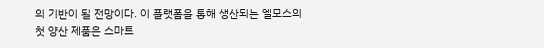의 기반이 될 전망이다. 이 플랫폼을 통해 생산되는 엘모스의 첫 양산 제품은 스마트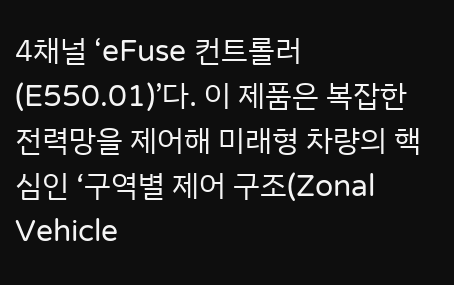4채널 ‘eFuse 컨트롤러(E550.01)’다. 이 제품은 복잡한 전력망을 제어해 미래형 차량의 핵심인 ‘구역별 제어 구조(Zonal Vehicle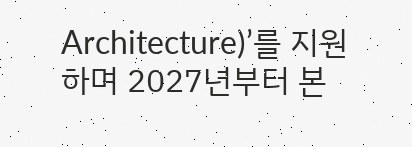Architecture)’를 지원하며 2027년부터 본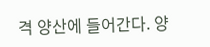격 양산에 들어간다. 양